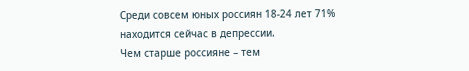Среди совсем юных россиян 18-24 лет 71% находится сейчас в депрессии.
Чем старше россияне – тем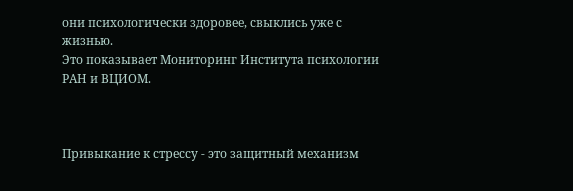они психологически здоровее, свыклись уже с жизнью.
Это показывает Мониторинг Института психологии РАН и ВЦИОМ.



Привыкание к стрессу - это защитный механизм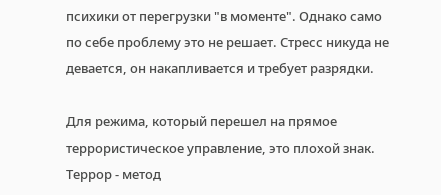психики от перегрузки "в моменте". Однако само по себе проблему это не решает. Стресс никуда не девается, он накапливается и требует разрядки.

Для режима, который перешел на прямое террористическое управление, это плохой знак. Террор - метод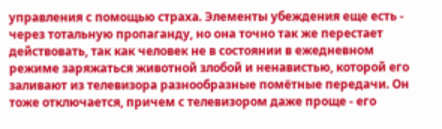управления с помощью страха. Элементы убеждения еще есть - через тотальную пропаганду, но она точно так же перестает действовать, так как человек не в состоянии в ежедневном режиме заряжаться животной злобой и ненавистью, которой его заливают из телевизора разнообразные помётные передачи. Он тоже отключается, причем с телевизором даже проще - его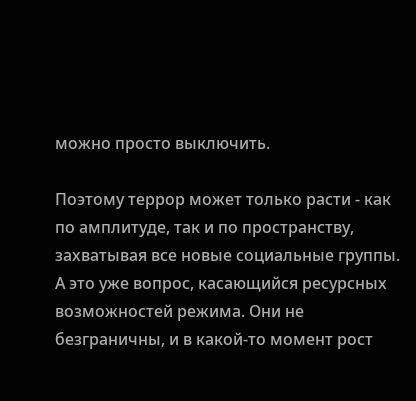можно просто выключить.

Поэтому террор может только расти - как по амплитуде, так и по пространству, захватывая все новые социальные группы. А это уже вопрос, касающийся ресурсных возможностей режима. Они не безграничны, и в какой-то момент рост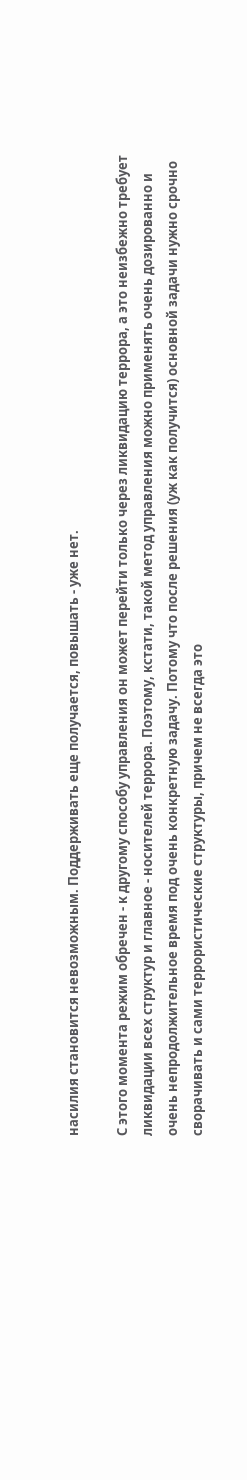насилия становится невозможным. Поддерживать еще получается, повышать - уже нет.

С этого момента режим обречен - к другому способу управления он может перейти только через ликвидацию террора, а это неизбежно требует ликвидации всех структур и главное - носителей террора. Поэтому, кстати, такой метод управления можно применять очень дозированно и очень непродолжительное время под очень конкретную задачу. Потому что после решения (уж как получится) основной задачи нужно срочно сворачивать и сами террористические структуры, причем не всегда это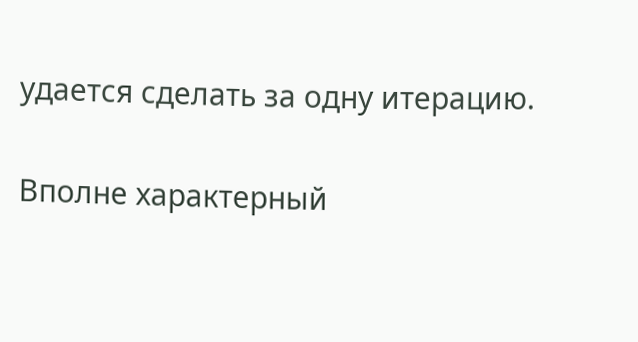удается сделать за одну итерацию.

Вполне характерный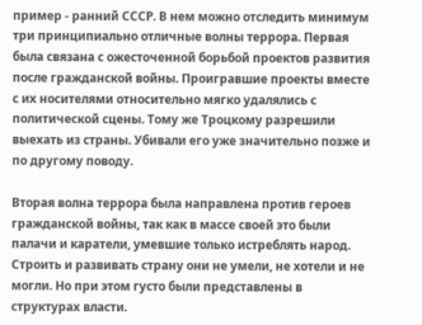пример - ранний СССР. В нем можно отследить минимум три принципиально отличные волны террора. Первая была связана с ожесточенной борьбой проектов развития после гражданской войны. Проигравшие проекты вместе с их носителями относительно мягко удалялись с политической сцены. Тому же Троцкому разрешили выехать из страны. Убивали его уже значительно позже и по другому поводу.

Вторая волна террора была направлена против героев гражданской войны, так как в массе своей это были палачи и каратели, умевшие только истреблять народ. Строить и развивать страну они не умели, не хотели и не могли. Но при этом густо были представлены в структурах власти.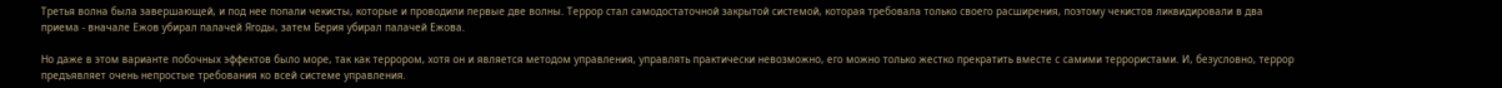Третья волна была завершающей, и под нее попали чекисты, которые и проводили первые две волны. Террор стал самодостаточной закрытой системой, которая требовала только своего расширения, поэтому чекистов ликвидировали в два приема - вначале Ежов убирал палачей Ягоды, затем Берия убирал палачей Ежова.

Но даже в этом варианте побочных эффектов было море, так как террором, хотя он и является методом управления, управлять практически невозможно, его можно только жестко прекратить вместе с самими террористами. И, безусловно, террор предъявляет очень непростые требования ко всей системе управления.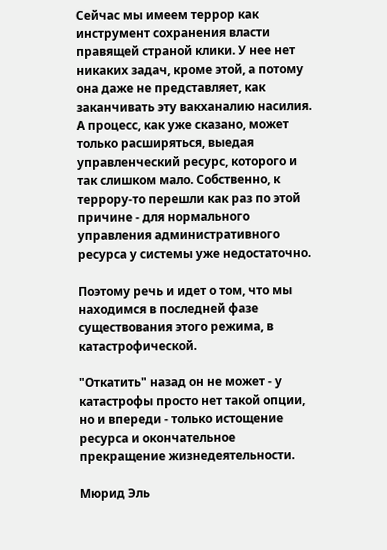Сейчас мы имеем террор как инструмент сохранения власти правящей страной клики. У нее нет никаких задач, кроме этой, а потому она даже не представляет, как заканчивать эту вакханалию насилия. А процесс, как уже сказано, может только расширяться, выедая управленческий ресурс, которого и так слишком мало. Собственно, к террору-то перешли как раз по этой причине - для нормального управления административного ресурса у системы уже недостаточно.

Поэтому речь и идет о том, что мы находимся в последней фазе существования этого режима, в катастрофической.

"Откатить" назад он не может - у катастрофы просто нет такой опции, но и впереди - только истощение ресурса и окончательное прекращение жизнедеятельности.

Мюрид Эль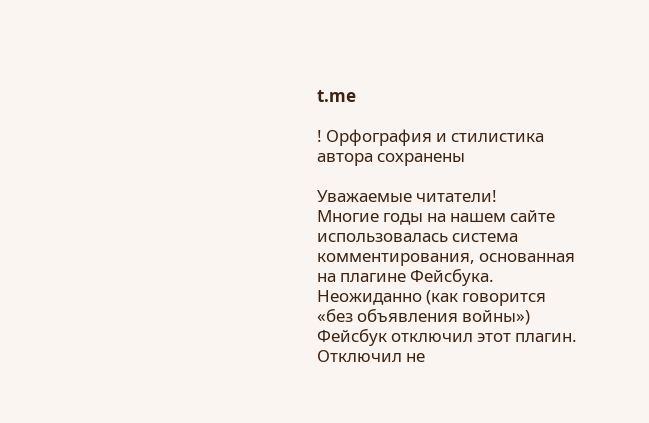t.me

! Орфография и стилистика автора сохранены

Уважаемые читатели!
Многие годы на нашем сайте использовалась система комментирования, основанная на плагине Фейсбука. Неожиданно (как говорится «без объявления войны») Фейсбук отключил этот плагин. Отключил не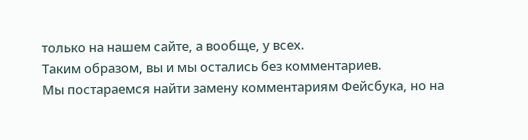только на нашем сайте, а вообще, у всех.
Таким образом, вы и мы остались без комментариев.
Мы постараемся найти замену комментариям Фейсбука, но на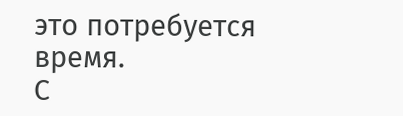это потребуется время.
С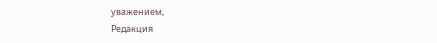уважением,
Редакция